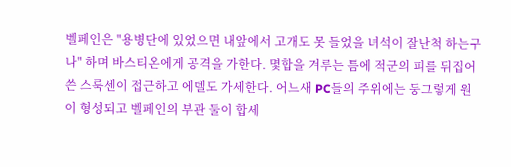벨페인은 "용병단에 있었으면 내앞에서 고개도 못 들었을 녀석이 잘난척 하는구나" 하며 바스티온에게 공격을 가한다. 몇합을 겨루는 틈에 적군의 피를 뒤집어 쓴 스룩센이 접근하고 에델도 가세한다. 어느새 PC들의 주위에는 둥그렇게 원이 형성되고 벨페인의 부관 둘이 합세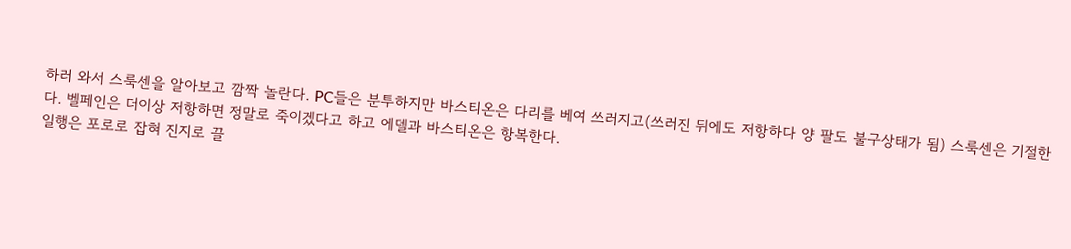하러 와서 스룩센을 알아보고 깜짝 놀란다. PC들은 분투하지만 바스티온은 다리를 베여 쓰러지고(쓰러진 뒤에도 저항하다 양 팔도 불구상태가 됨) 스룩센은 기절한다. 벨페인은 더이상 저항하면 정말로 죽이겠다고 하고 에델과 바스티온은 항복한다.
일행은 포로로 잡혀 진지로 끌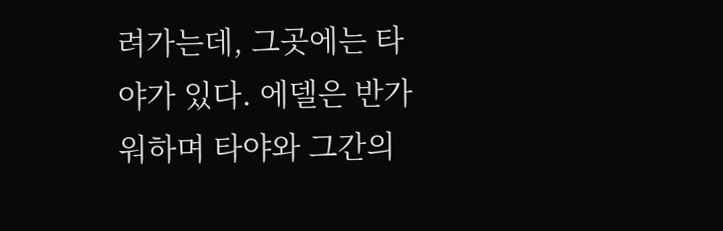려가는데, 그곳에는 타야가 있다. 에델은 반가워하며 타야와 그간의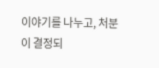이야기를 나누고, 처분이 결정되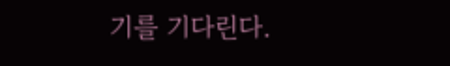기를 기다린다.